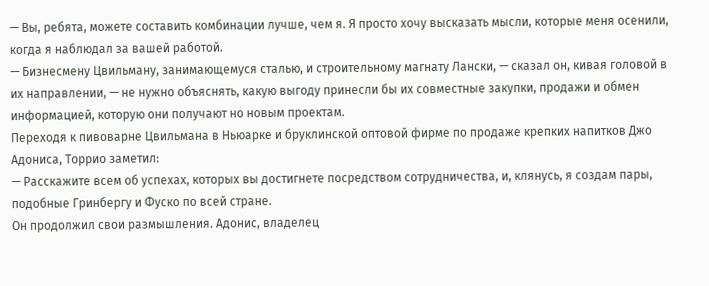— Вы, ребята, можете составить комбинации лучше, чем я. Я просто хочу высказать мысли, которые меня осенили, когда я наблюдал за вашей работой.
— Бизнесмену Цвильману, занимающемуся сталью, и строительному магнату Лански, — сказал он, кивая головой в их направлении, — не нужно объяснять, какую выгоду принесли бы их совместные закупки, продажи и обмен информацией, которую они получают но новым проектам.
Переходя к пивоварне Цвильмана в Ньюарке и бруклинской оптовой фирме по продаже крепких напитков Джо Адониса, Торрио заметил:
— Расскажите всем об успехах, которых вы достигнете посредством сотрудничества, и, клянусь, я создам пары, подобные Гринбергу и Фуско по всей стране.
Он продолжил свои размышления. Адонис, владелец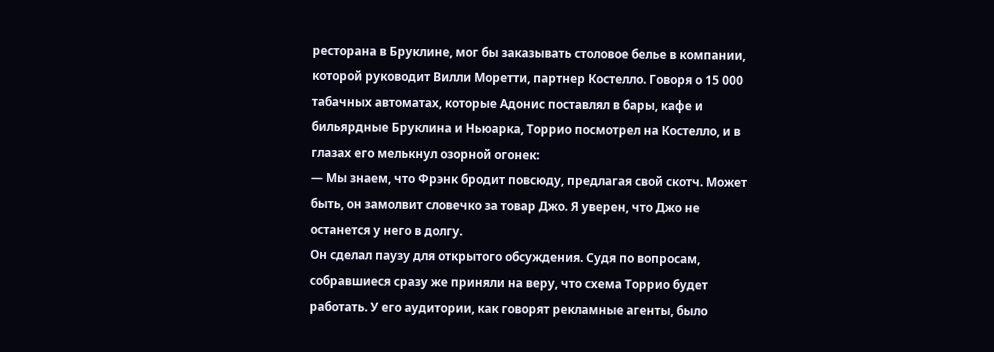ресторана в Бруклине, мог бы заказывать столовое белье в компании, которой руководит Вилли Моретти, партнер Костелло. Говоря о 15 000 табачных автоматах, которые Адонис поставлял в бары, кафе и бильярдные Бруклина и Ньюарка, Торрио посмотрел на Костелло, и в глазах его мелькнул озорной огонек:
— Мы знаем, что Фрэнк бродит повсюду, предлагая свой скотч. Может быть, он замолвит словечко за товар Джо. Я уверен, что Джо не останется у него в долгу.
Он сделал паузу для открытого обсуждения. Судя по вопросам, собравшиеся сразу же приняли на веру, что схема Торрио будет работать. У его аудитории, как говорят рекламные агенты, было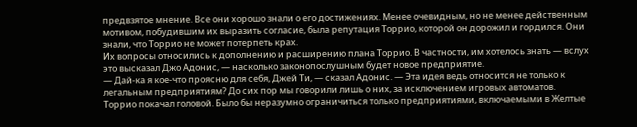предвзятое мнение. Все они хорошо знали о его достижениях. Менее очевидным, но не менее действенным мотивом, побудившим их выразить согласие, была репутация Торрио, которой он дорожил и гордился. Они знали, что Торрио не может потерпеть крах.
Их вопросы относились к дополнению и расширению плана Торрио. В частности, им хотелось знать — вслух это высказал Джо Адонис, — насколько законопослушным будет новое предприятие.
— Дай-ка я кое-что проясню для себя, Джей Ти, — сказал Адонис. — Эта идея ведь относится не только к легальным предприятиям? До сих пор мы говорили лишь о них, за исключением игровых автоматов.
Торрио покачал головой. Было бы неразумно ограничиться только предприятиями, включаемыми в Желтые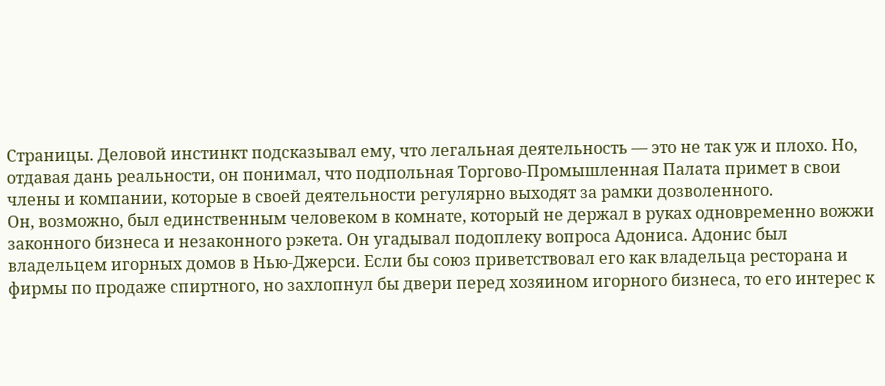Страницы. Деловой инстинкт подсказывал ему, что легальная деятельность — это не так уж и плохо. Но, отдавая дань реальности, он понимал, что подпольная Торгово-Промышленная Палата примет в свои члены и компании, которые в своей деятельности регулярно выходят за рамки дозволенного.
Он, возможно, был единственным человеком в комнате, который не держал в руках одновременно вожжи законного бизнеса и незаконного рэкета. Он угадывал подоплеку вопроса Адониса. Адонис был владельцем игорных домов в Нью-Джерси. Если бы союз приветствовал его как владельца ресторана и фирмы по продаже спиртного, но захлопнул бы двери перед хозяином игорного бизнеса, то его интерес к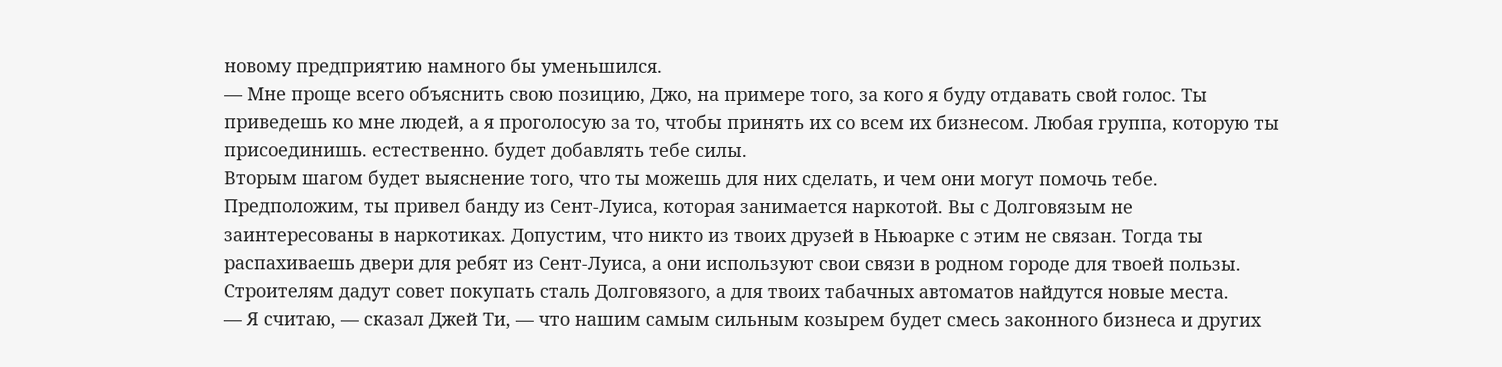новому предприятию намного бы уменьшился.
— Мне проще всего объяснить свою позицию, Джо, на примере того, за кого я буду отдавать свой голос. Ты приведешь ко мне людей, а я проголосую за то, чтобы принять их со всем их бизнесом. Любая группа, которую ты присоединишь. естественно. будет добавлять тебе силы.
Вторым шагом будет выяснение того, что ты можешь для них сделать, и чем они могут помочь тебе. Предположим, ты привел банду из Сент-Луиса, которая занимается наркотой. Вы с Долговязым не заинтересованы в наркотиках. Допустим, что никто из твоих друзей в Ньюарке с этим не связан. Тогда ты распахиваешь двери для ребят из Сент-Луиса, а они используют свои связи в родном городе для твоей пользы. Строителям дадут совет покупать сталь Долговязого, а для твоих табачных автоматов найдутся новые места.
— Я считаю, — сказал Джей Ти, — что нашим самым сильным козырем будет смесь законного бизнеса и других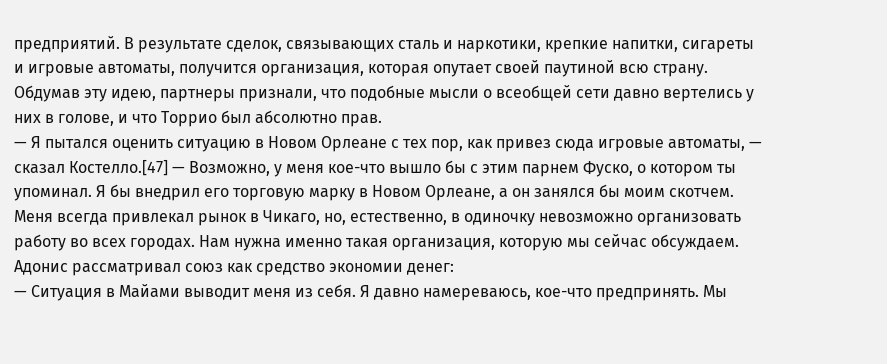предприятий. В результате сделок, связывающих сталь и наркотики, крепкие напитки, сигареты и игровые автоматы, получится организация, которая опутает своей паутиной всю страну. Обдумав эту идею, партнеры признали, что подобные мысли о всеобщей сети давно вертелись у них в голове, и что Торрио был абсолютно прав.
— Я пытался оценить ситуацию в Новом Орлеане с тех пор, как привез сюда игровые автоматы, — сказал Костелло.[47] — Возможно, у меня кое-что вышло бы с этим парнем Фуско, о котором ты упоминал. Я бы внедрил его торговую марку в Новом Орлеане, а он занялся бы моим скотчем. Меня всегда привлекал рынок в Чикаго, но, естественно, в одиночку невозможно организовать работу во всех городах. Нам нужна именно такая организация, которую мы сейчас обсуждаем.
Адонис рассматривал союз как средство экономии денег:
— Ситуация в Майами выводит меня из себя. Я давно намереваюсь, кое-что предпринять. Мы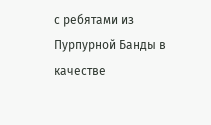с ребятами из Пурпурной Банды в качестве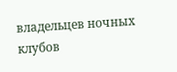владельцев ночных клубов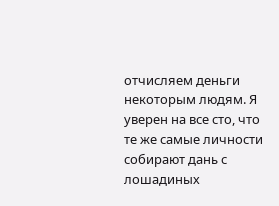отчисляем деньги некоторым людям. Я уверен на все сто, что те же самые личности собирают дань с лошадиных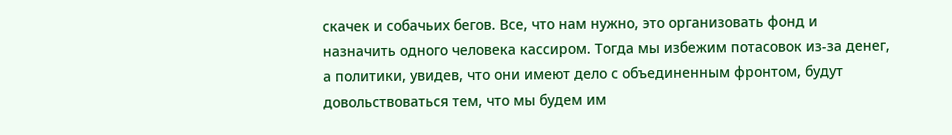скачек и собачьих бегов. Все, что нам нужно, это организовать фонд и назначить одного человека кассиром. Тогда мы избежим потасовок из-за денег, а политики, увидев, что они имеют дело с объединенным фронтом, будут довольствоваться тем, что мы будем им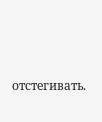отстегивать.